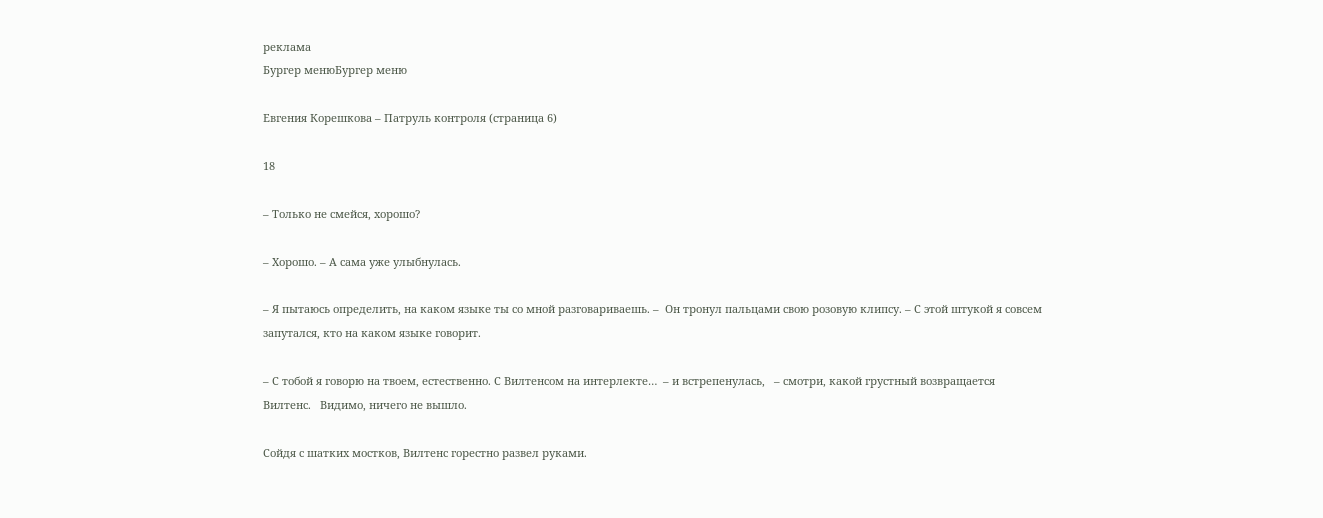реклама
Бургер менюБургер меню

Евгения Корешкова – Патруль контроля (страница 6)

18

– Только не смейся, хорошо?

– Хорошо. – А сама уже улыбнулась.

– Я пытаюсь определить, на каком языке ты со мной разговариваешь. –  Он тронул пальцами свою розовую клипсу. – С этой штукой я совсем запутался, кто на каком языке говорит.

– С тобой я говорю на твоем, естественно. С Вилтенсом на интерлекте…  – и встрепенулась,   – смотри, какой грустный возвращается Вилтенс.   Видимо, ничего не вышло.

Сойдя с шатких мостков, Вилтенс горестно развел руками.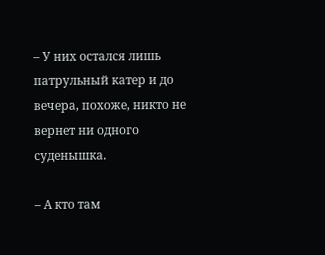– У них остался лишь патрульный катер и до вечера, похоже, никто не вернет ни одного суденышка.

– А кто там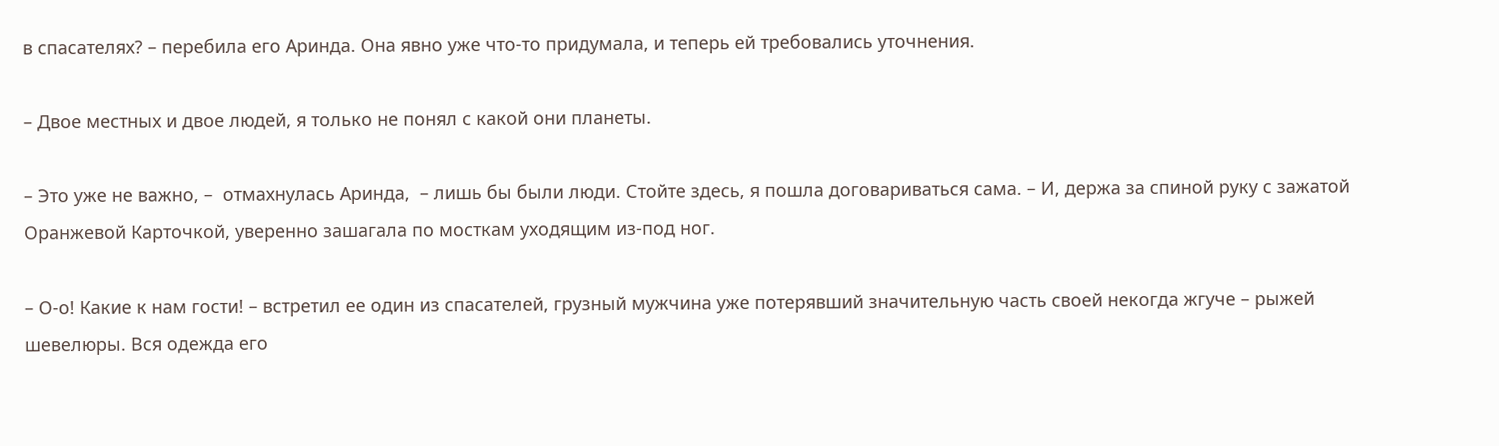в спасателях? – перебила его Аринда. Она явно уже что-то придумала, и теперь ей требовались уточнения.

– Двое местных и двое людей, я только не понял с какой они планеты.

– Это уже не важно, –  отмахнулась Аринда,  – лишь бы были люди. Стойте здесь, я пошла договариваться сама. – И, держа за спиной руку с зажатой Оранжевой Карточкой, уверенно зашагала по мосткам уходящим из-под ног.

– О-о! Какие к нам гости! – встретил ее один из спасателей, грузный мужчина уже потерявший значительную часть своей некогда жгуче – рыжей шевелюры. Вся одежда его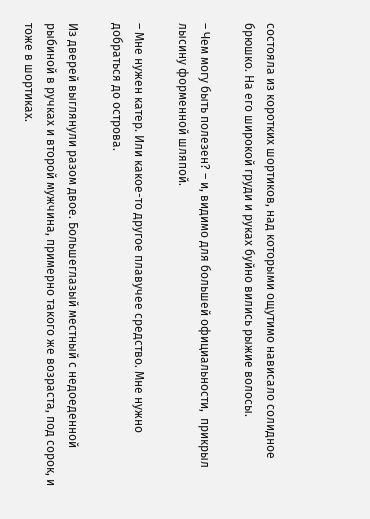состояла из коротких шортиков, над которыми ощутимо нависало солидное брюшко. На его широкой груди и руках буйно вились рыжие волосы.

– Чем могу быть полезен? – и, видимо для большей официальности,  прикрыл лысину форменной шляпой.

– Мне нужен катер. Или какое-то другое плавучее средство. Мне нужно   добраться до острова.

Из дверей выглянули разом двое. Большеглазый местный с недоеденной рыбиной в ручках и второй мужчина, примерно такого же возраста, под сорок, и тоже в шортиках.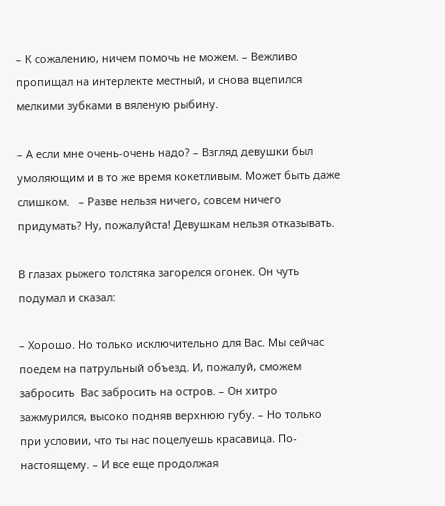– К сожалению, ничем помочь не можем. – Вежливо пропищал на интерлекте местный, и снова вцепился мелкими зубками в вяленую рыбину.

– А если мне очень-очень надо? – Взгляд девушки был умоляющим и в то же время кокетливым. Может быть даже слишком.   – Разве нельзя ничего, совсем ничего придумать? Ну, пожалуйста! Девушкам нельзя отказывать.

В глазах рыжего толстяка загорелся огонек. Он чуть подумал и сказал:

– Хорошо. Но только исключительно для Вас. Мы сейчас поедем на патрульный объезд. И, пожалуй, сможем забросить  Вас забросить на остров. – Он хитро зажмурился, высоко подняв верхнюю губу. – Но только при условии, что ты нас поцелуешь красавица. По-настоящему. – И все еще продолжая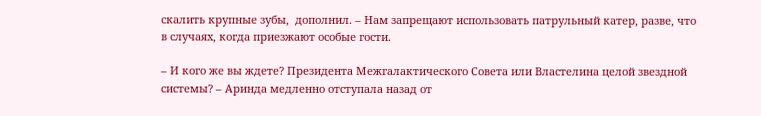скалить крупные зубы,  дополнил. – Нам запрещают использовать патрульный катер, разве, что в случаях, когда приезжают особые гости.

– И кого же вы ждете? Президента Межгалактического Совета или Властелина целой звездной системы? – Аринда медленно отступала назад от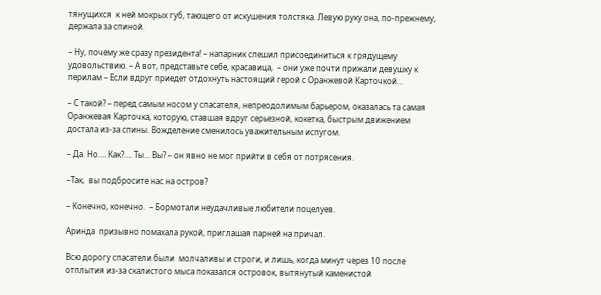тянущихся  к ней мокрых губ, тающего от искушения толстяка. Левую руку она, по-прежнему, держала за спиной.

– Ну, почему же сразу президента! – напарник спешил присоединиться к грядущему удовольствию. – А вот, представьте себе, красавица,  – они уже почти прижали девушку к перилам – Если вдруг приедет отдохнуть настоящий герой с Оранжевой Карточкой…

– С такой? – перед самым носом у спасателя, непреодолимым барьером, оказалась та самая Оранжевая Карточка, которую, ставшая вдруг серьезной, кокетка, быстрым движением достала из-за спины. Вожделение сменилось уважительным испугом.

– Да. Но.… Как?…. Ты… Вы? – он явно не мог прийти в себя от потрясения.

–Так,  вы подбросите нас на остров?

– Конечно, конечно.  – Бормотали неудачливые любители поцелуев.

Аринда  призывно помахала рукой, приглашая парней на причал.

Всю дорогу спасатели были  молчаливы и строги, и лишь, когда минут через 10 после отплытия из-за скалистого мыса показался островок, вытянутый каменистой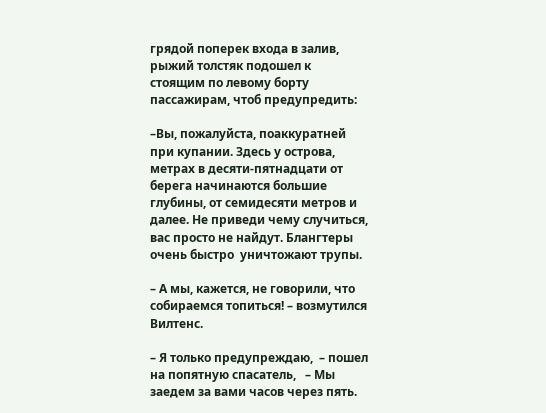грядой поперек входа в залив, рыжий толстяк подошел к стоящим по левому борту пассажирам, чтоб предупредить:

–Вы, пожалуйста, поаккуратней при купании. Здесь у острова, метрах в десяти-пятнадцати от берега начинаются большие глубины, от семидесяти метров и далее. Не приведи чему случиться, вас просто не найдут. Блангтеры очень быстро  уничтожают трупы.

– А мы, кажется, не говорили, что собираемся топиться! – возмутился Вилтенс.

– Я только предупреждаю,  – пошел на попятную спасатель,   – Мы заедем за вами часов через пять.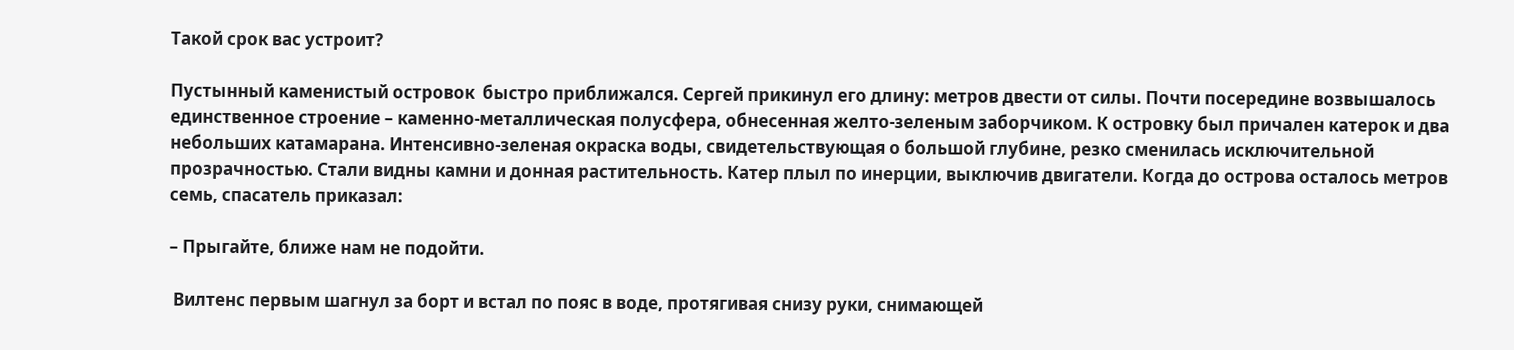Такой срок вас устроит?

Пустынный каменистый островок  быстро приближался. Сергей прикинул его длину: метров двести от силы. Почти посередине возвышалось единственное строение – каменно-металлическая полусфера, обнесенная желто-зеленым заборчиком. К островку был причален катерок и два небольших катамарана. Интенсивно-зеленая окраска воды, свидетельствующая о большой глубине, резко сменилась исключительной прозрачностью. Стали видны камни и донная растительность. Катер плыл по инерции, выключив двигатели. Когда до острова осталось метров семь, спасатель приказал:

– Прыгайте, ближе нам не подойти.

 Вилтенс первым шагнул за борт и встал по пояс в воде, протягивая снизу руки, снимающей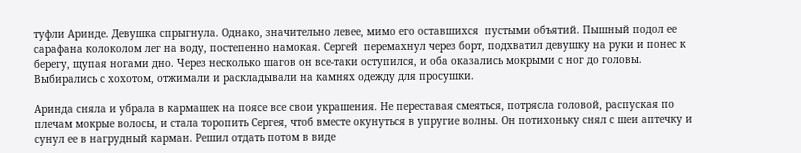туфли Аринде. Девушка спрыгнула. Однако, значительно левее, мимо его оставшихся  пустыми объятий. Пышный подол ее сарафана колоколом лег на воду, постепенно намокая. Сергей  перемахнул через борт, подхватил девушку на руки и понес к берегу, щупая ногами дно. Через несколько шагов он все-таки оступился, и оба оказались мокрыми с ног до головы. Выбирались с хохотом, отжимали и раскладывали на камнях одежду для просушки.

Аринда сняла и убрала в кармашек на поясе все свои украшения. Не переставая смеяться, потрясла головой, распуская по плечам мокрые волосы, и стала торопить Сергея, чтоб вместе окунуться в упругие волны. Он потихоньку снял с шеи аптечку и сунул ее в нагрудный карман. Решил отдать потом в виде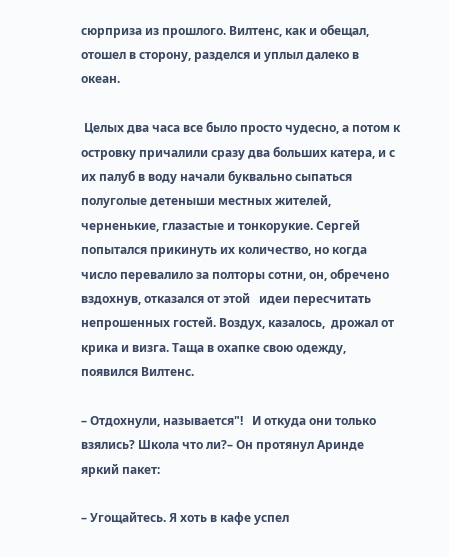сюрприза из прошлого. Вилтенс, как и обещал, отошел в сторону, разделся и уплыл далеко в океан.

 Целых два часа все было просто чудесно, а потом к островку причалили сразу два больших катера, и с их палуб в воду начали буквально сыпаться полуголые детеныши местных жителей, черненькие, глазастые и тонкорукие. Сергей попытался прикинуть их количество, но когда число перевалило за полторы сотни, он, обречено вздохнув, отказался от этой   идеи пересчитать непрошенных гостей. Воздух, казалось,  дрожал от крика и визга. Таща в охапке свою одежду, появился Вилтенс.

– Отдохнули, называется"!   И откуда они только взялись? Школа что ли?– Он протянул Аринде яркий пакет:

– Угощайтесь. Я хоть в кафе успел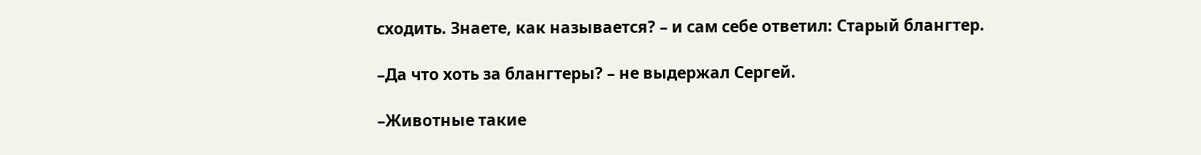сходить. Знаете, как называется? – и сам себе ответил: Старый блангтер.

–Да что хоть за блангтеры? – не выдержал Сергей.

–Животные такие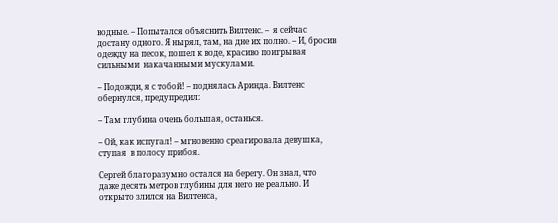водные. – Попытался объяснить Вилтенс. –  я сейчас достану одного. Я нырял, там, на дне их полно. – И, бросив одежду на песок, пошел к воде, красиво поигрывая сильными  накачанными мускулами.

– Подожди, я с тобой! – поднялась Аринда. Вилтенс обернулся, предупредил:

– Там глубина очень большая, останься.

– Ой, как испугал! – мгновенно среагировала девушка, ступая  в полосу прибоя.

Сергей благоразумно остался на берегу. Он знал, что даже десять метров глубины для него не реально. И открыто злился на Вилтенса,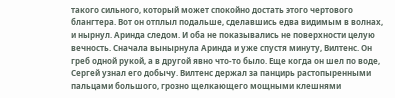такого сильного, который может спокойно достать этого чертового блангтера. Вот он отплыл подальше, сделавшись едва видимым в волнах, и нырнул. Аринда следом. И оба не показывались не поверхности целую вечность. Сначала вынырнула Аринда и уже спустя минуту, Вилтенс. Он греб одной рукой, а в другой явно что-то было. Еще когда он шел по воде, Сергей узнал его добычу. Вилтенс держал за панцирь растопыренными пальцами большого, грозно щелкающего мощными клешнями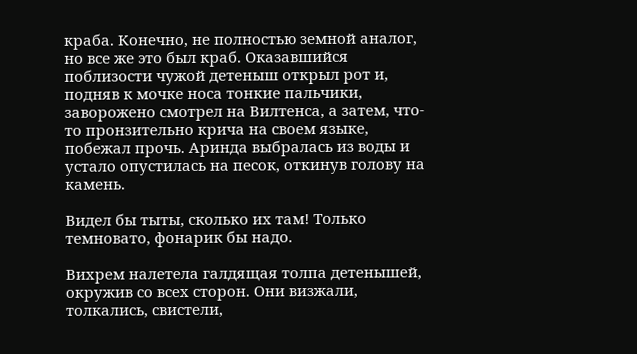краба. Конечно, не полностью земной аналог, но все же это был краб. Оказавшийся поблизости чужой детеныш открыл рот и, подняв к мочке носа тонкие пальчики, заворожено смотрел на Вилтенса, а затем, что-то пронзительно крича на своем языке, побежал прочь. Аринда выбралась из воды и устало опустилась на песок, откинув голову на камень.

Видел бы тыты, сколько их там! Только темновато, фонарик бы надо.

Вихрем налетела галдящая толпа детенышей, окружив со всех сторон. Они визжали, толкались, свистели,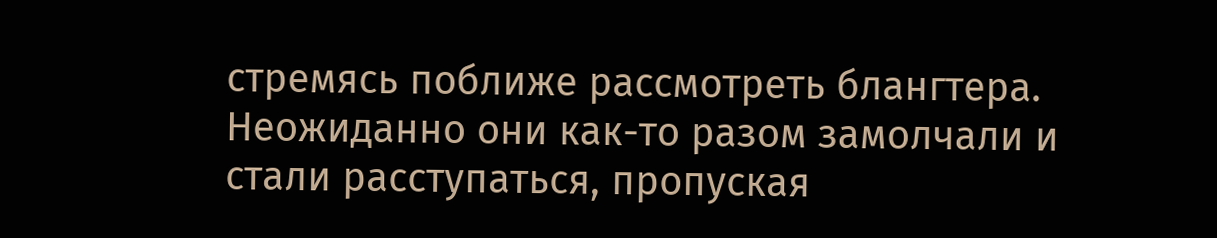стремясь поближе рассмотреть блангтера. Неожиданно они как-то разом замолчали и стали расступаться, пропуская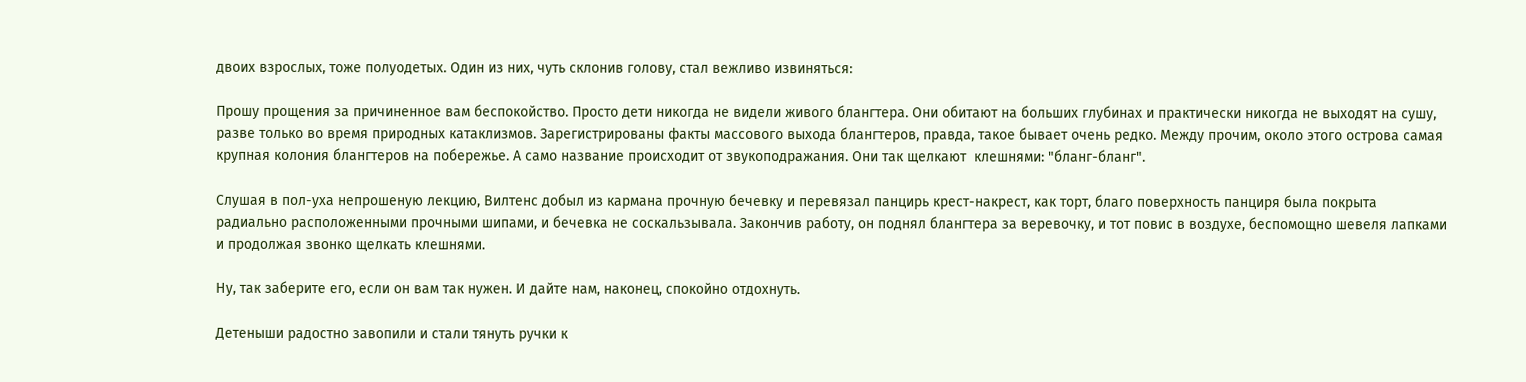двоих взрослых, тоже полуодетых. Один из них, чуть склонив голову, стал вежливо извиняться:

Прошу прощения за причиненное вам беспокойство. Просто дети никогда не видели живого блангтера. Они обитают на больших глубинах и практически никогда не выходят на сушу, разве только во время природных катаклизмов. Зарегистрированы факты массового выхода блангтеров, правда, такое бывает очень редко. Между прочим, около этого острова самая крупная колония блангтеров на побережье. А само название происходит от звукоподражания. Они так щелкают  клешнями: "бланг-бланг".

Слушая в пол-уха непрошеную лекцию, Вилтенс добыл из кармана прочную бечевку и перевязал панцирь крест-накрест, как торт, благо поверхность панциря была покрыта радиально расположенными прочными шипами, и бечевка не соскальзывала. Закончив работу, он поднял блангтера за веревочку, и тот повис в воздухе, беспомощно шевеля лапками и продолжая звонко щелкать клешнями.

Ну, так заберите его, если он вам так нужен. И дайте нам, наконец, спокойно отдохнуть.

Детеныши радостно завопили и стали тянуть ручки к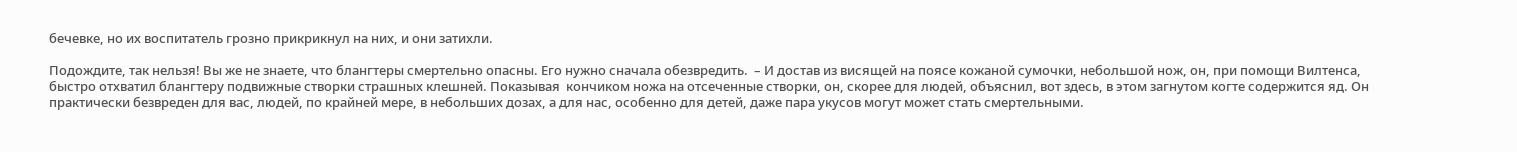бечевке, но их воспитатель грозно прикрикнул на них, и они затихли.

Подождите, так нельзя! Вы же не знаете, что блангтеры смертельно опасны. Его нужно сначала обезвредить.  – И достав из висящей на поясе кожаной сумочки, небольшой нож, он, при помощи Вилтенса, быстро отхватил блангтеру подвижные створки страшных клешней. Показывая  кончиком ножа на отсеченные створки, он, скорее для людей, объяснил, вот здесь, в этом загнутом когте содержится яд. Он практически безвреден для вас, людей, по крайней мере, в небольших дозах, а для нас, особенно для детей, даже пара укусов могут может стать смертельными.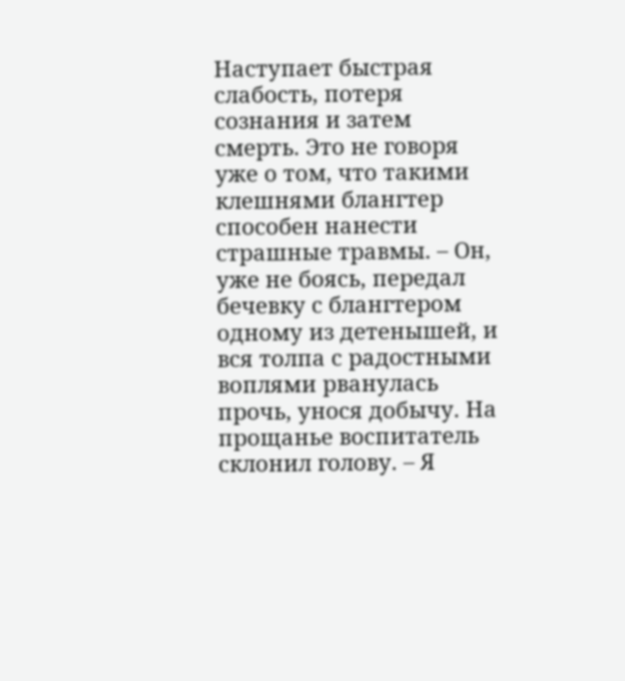Наступает быстрая слабость, потеря сознания и затем смерть. Это не говоря уже о том, что такими клешнями блангтер способен нанести страшные травмы. – Он, уже не боясь, передал бечевку с блангтером одному из детенышей, и вся толпа с радостными воплями рванулась прочь, унося добычу. На прощанье воспитатель склонил голову. – Я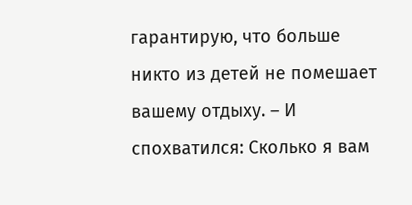гарантирую, что больше никто из детей не помешает вашему отдыху. – И спохватился: Сколько я вам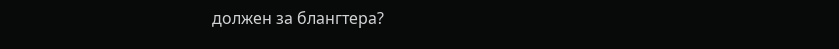должен за блангтера?